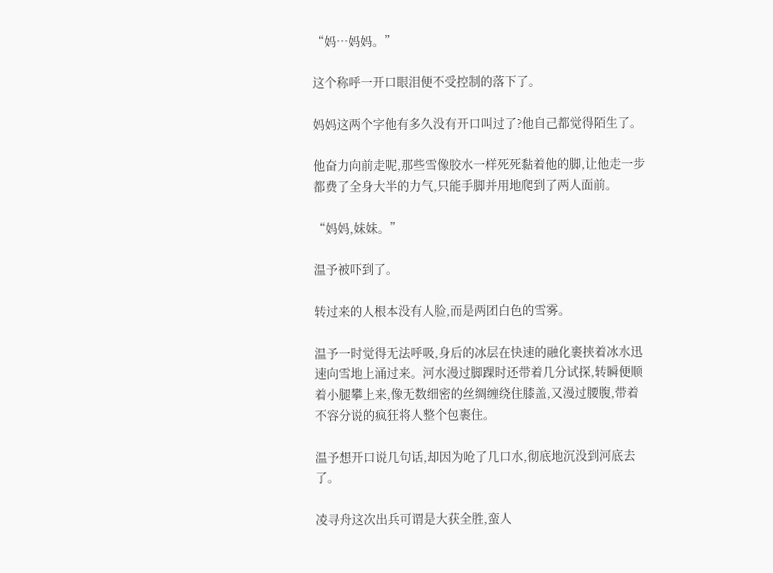“妈…妈妈。”

这个称呼一开口眼泪便不受控制的落下了。

妈妈这两个字他有多久没有开口叫过了?他自己都觉得陌生了。

他奋力向前走呢,那些雪像胶水一样死死黏着他的脚,让他走一步都费了全身大半的力气,只能手脚并用地爬到了两人面前。

“妈妈,妹妹。”

温予被吓到了。

转过来的人根本没有人脸,而是两团白色的雪雾。

温予一时觉得无法呼吸,身后的冰层在快速的融化裹挟着冰水迅速向雪地上涌过来。河水漫过脚踝时还带着几分试探,转瞬便顺着小腿攀上来,像无数细密的丝绸缠绕住膝盖,又漫过腰腹,带着不容分说的疯狂将人整个包裹住。

温予想开口说几句话,却因为呛了几口水,彻底地沉没到河底去了。

凌寻舟这次出兵可谓是大获全胜,蛮人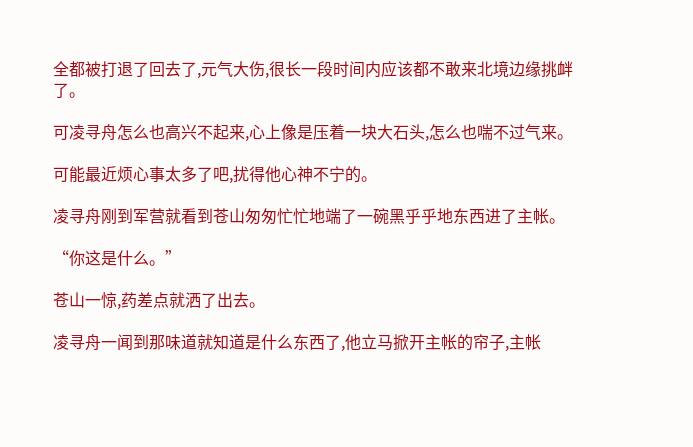全都被打退了回去了,元气大伤,很长一段时间内应该都不敢来北境边缘挑衅了。

可凌寻舟怎么也高兴不起来,心上像是压着一块大石头,怎么也喘不过气来。

可能最近烦心事太多了吧,扰得他心神不宁的。

凌寻舟刚到军营就看到苍山匆匆忙忙地端了一碗黑乎乎地东西进了主帐。

“你这是什么。”

苍山一惊,药差点就洒了出去。

凌寻舟一闻到那味道就知道是什么东西了,他立马掀开主帐的帘子,主帐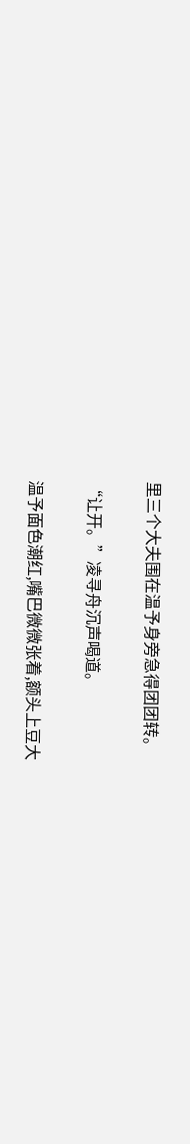里三个大夫围在温予身旁急得团团转。

“让开。”凌寻舟沉声喝道。

温予面色潮红,嘴巴微微张着,额头上豆大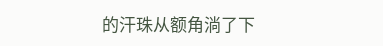的汗珠从额角淌了下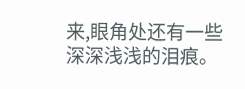来,眼角处还有一些深深浅浅的泪痕。